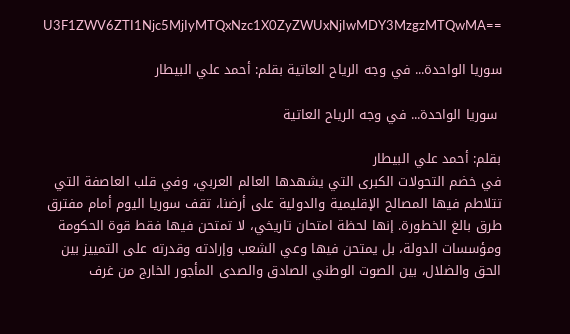U3F1ZWV6ZTI1Njc5MjIyMTQxNzc1X0ZyZWUxNjIwMDY3MzgzMTQwMA==

سوريا الواحدة... في وجه الرياح العاتية بقلم: أحمد علي البيطار

 سوريا الواحدة... في وجه الرياح العاتية

بقلم: أحمد علي البيطار
في خضم التحولات الكبرى التي يشهدها العالم العربي، وفي قلب العاصفة التي تتلاطم فيها المصالح الإقليمية والدولية على أرضنا، تقف سوريا اليوم أمام مفترق طرق بالغ الخطورة. إنها لحظة امتحان تاريخي، لا تمتحن فيها فقط قوة الحكومة ومؤسسات الدولة، بل يمتحن فيها وعي الشعب وإرادته وقدرته على التمييز بين الحق والضلال، بين الصوت الوطني الصادق والصدى المأجور الخارج من غرف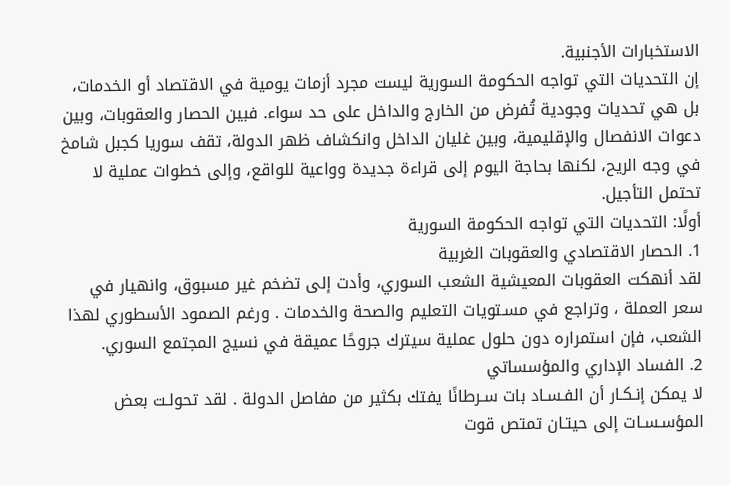الاستخبارات الأجنبية.
إن التحديات التي تواجه الحكومة السورية ليست مجرد أزمات يومية في الاقتصاد أو الخدمات، بل هي تحديات وجودية تُفرض من الخارج والداخل على حد سواء. فبين الحصار والعقوبات، وبين دعوات الانفصال والإقليمية، وبين غليان الداخل وانكشاف ظهر الدولة، تقف سوريا كجبل شامخ في وجه الريح، لكنها بحاجة اليوم إلى قراءة جديدة وواعية للواقع، وإلى خطوات عملية لا تحتمل التأجيل.
أولًا: التحديات التي تواجه الحكومة السورية
1. الحصار الاقتصادي والعقوبات الغربية
لقد أنهكت العقوبات المعيشية الشعب السوري، وأدت إلى تضخم غير مسبوق، وانهيار في سعر العملة ، وتراجع في مسـتويات التعليم والصحة والخدمات . ورغم الصمود الأسطوري لهذا الشعب، فإن استمراره دون حلول عملية سيترك جروحًا عميقة في نسيج المجتمع السوري.
2. الفساد الإداري والمؤسساتي
لا يمكن إنـكـار أن الفـسـاد بات سـرطانًا يفتك بكثير من مفاصل الدولة . لقد تحولـت بعض المؤسـسـات إلى حيتـان تمتص قوت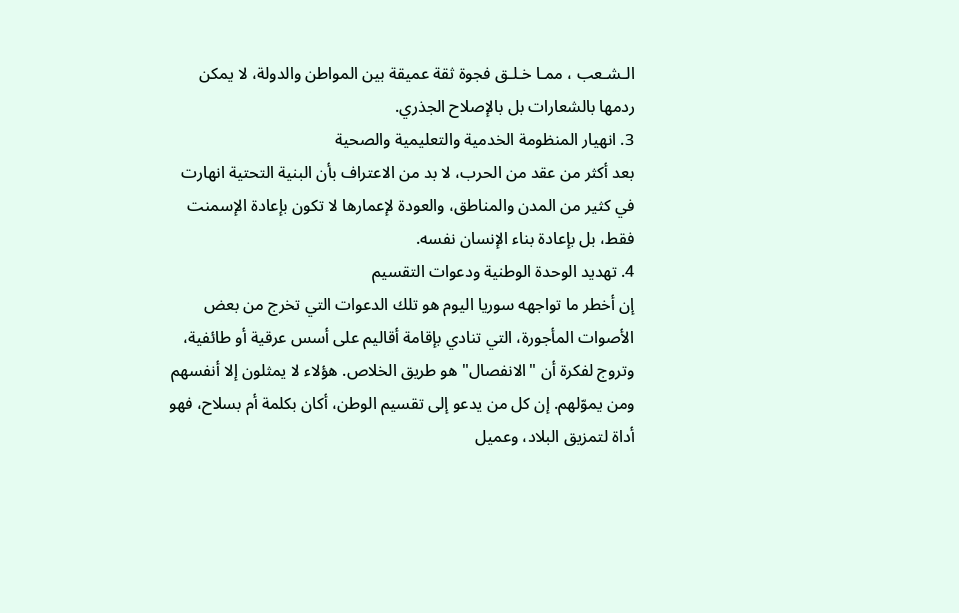الـشـعب ، ممـا خـلـق فجوة ثقة عميقة بين المواطن والدولة، لا يمكن ردمها بالشعارات بل بالإصلاح الجذري.
3. انهيار المنظومة الخدمية والتعليمية والصحية
بعد أكثر من عقد من الحرب، لا بد من الاعتراف بأن البنية التحتية انهارت في كثير من المدن والمناطق، والعودة لإعمارها لا تكون بإعادة الإسمنت فقط، بل بإعادة بناء الإنسان نفسه.
4. تهديد الوحدة الوطنية ودعوات التقسيم
إن أخطر ما تواجهه سوريا اليوم هو تلك الدعوات التي تخرج من بعض الأصوات المأجورة، التي تنادي بإقامة أقاليم على أسس عرقية أو طائفية، وتروج لفكرة أن "الانفصال" هو طريق الخلاص. هؤلاء لا يمثلون إلا أنفسهم ومن يموّلهم. إن كل من يدعو إلى تقسيم الوطن، أكان بكلمة أم بسلاح، فهو أداة لتمزيق البلاد، وعميل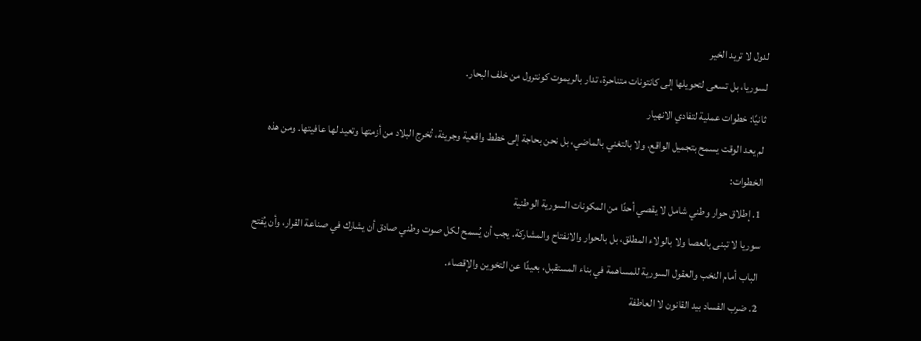لدول لا تريد الخير
لسوريا، بل تسعى لتحويلها إلى كانتونات متناحرة، تدار بالريموت كونترول من خلف البحار.
ثانيًا: خطوات عملية لتفادي الانهيار
لم يعد الوقت يسمح بتجميل الواقع، ولا بالتغني بالماضي، بل نحن بحاجة إلى خطط واقعية وجريئة، تُخرج البلاد من أزمتها وتعيد لها عافيتها. ومن هذه الخطوات:
1. إطلاق حوار وطني شامل لا يقصي أحدًا من المكونات السورية الوطنية
سوريا لا تبنى بالعصا ولا بالولاء المطلق، بل بالحوار والانفتاح والمشاركة. يجب أن يُسمح لكل صوت وطني صادق أن يشارك في صناعة القرار، وأن يُفتح الباب أمام النخب والعقول السورية للمساهمة في بناء المستقبل، بعيدًا عن التخوين والإقصاء.
2. ضرب الفساد بيد القانون لا العاطفة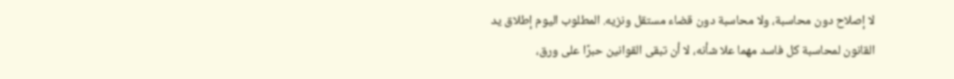لا إصلاح دون محاسبة، ولا محاسبة دون قضاء مستقل ونزيه. المطلوب اليوم إطلاق يد القانون لمحاسبة كل فاسد مهما علا شأنه، لا أن تبقى القوانين حبرًا على ورق،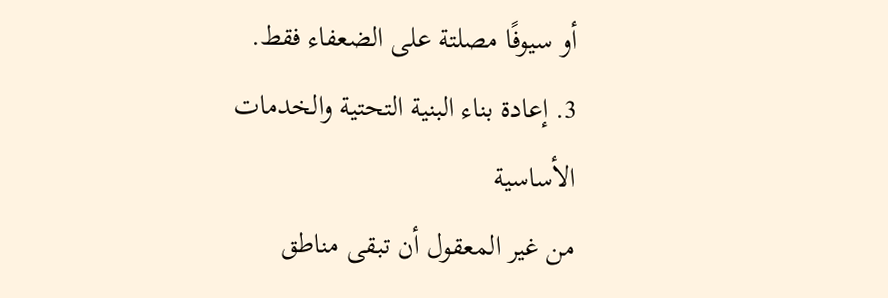أو سيوفًا مصلتة على الضعفاء فقط.
3. إعادة بناء البنية التحتية والخدمات الأساسية
من غير المعقول أن تبقى مناطق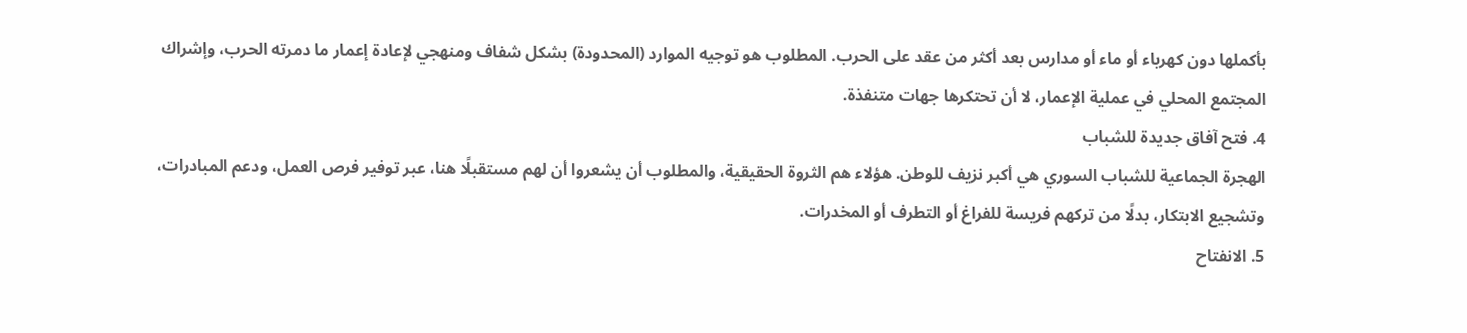بأكملها دون كهرباء أو ماء أو مدارس بعد أكثر من عقد على الحرب. المطلوب هو توجيه الموارد (المحدودة) بشكل شفاف ومنهجي لإعادة إعمار ما دمرته الحرب، وإشراك المجتمع المحلي في عملية الإعمار، لا أن تحتكرها جهات متنفذة.
4. فتح آفاق جديدة للشباب
الهجرة الجماعية للشباب السوري هي أكبر نزيف للوطن. هؤلاء هم الثروة الحقيقية، والمطلوب أن يشعروا أن لهم مستقبلًا هنا، عبر توفير فرص العمل، ودعم المبادرات، وتشجيع الابتكار، بدلًا من تركهم فريسة للفراغ أو التطرف أو المخدرات.
5. الانفتاح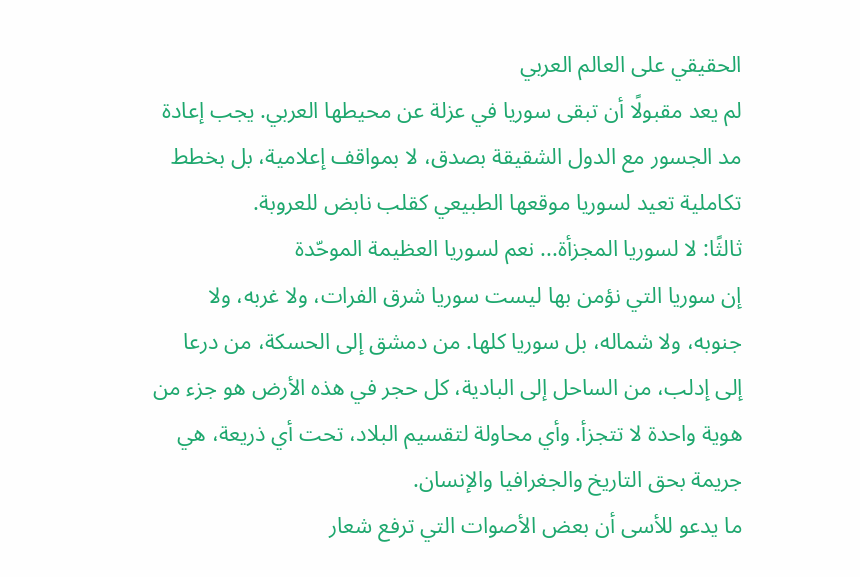الحقيقي على العالم العربي
لم يعد مقبولًا أن تبقى سوريا في عزلة عن محيطها العربي. يجب إعادة مد الجسور مع الدول الشقيقة بصدق، لا بمواقف إعلامية، بل بخطط تكاملية تعيد لسوريا موقعها الطبيعي كقلب نابض للعروبة.
ثالثًا: لا لسوريا المجزأة... نعم لسوريا العظيمة الموحّدة
إن سوريا التي نؤمن بها ليست سوريا شرق الفرات، ولا غربه، ولا جنوبه، ولا شماله، بل سوريا كلها. من دمشق إلى الحسكة، من درعا إلى إدلب، من الساحل إلى البادية، كل حجر في هذه الأرض هو جزء من هوية واحدة لا تتجزأ. وأي محاولة لتقسيم البلاد، تحت أي ذريعة، هي جريمة بحق التاريخ والجغرافيا والإنسان.
ما يدعو للأسى أن بعض الأصوات التي ترفع شعار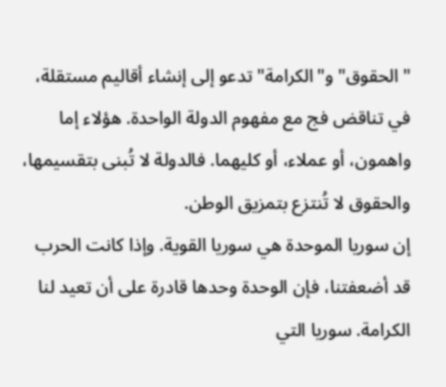"الحقوق" و"الكرامة" تدعو إلى إنشاء أقاليم مستقلة، في تناقض فج مع مفهوم الدولة الواحدة. هؤلاء إما واهمون، أو عملاء، أو كليهما. فالدولة لا تُبنى بتقسيمها، والحقوق لا تُنتزع بتمزيق الوطن.
إن سوريا الموحدة هي سوريا القوية. وإذا كانت الحرب قد أضعفتنا، فإن الوحدة وحدها قادرة على أن تعيد لنا الكرامة. سوريا التي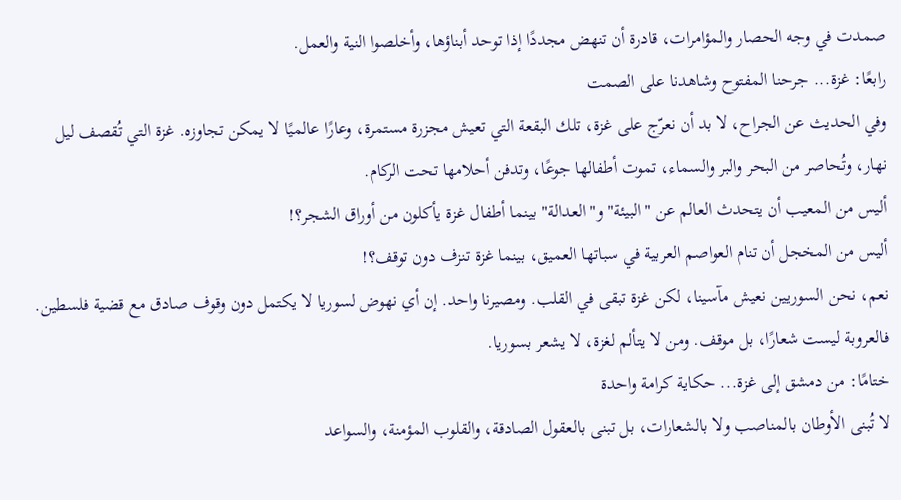صمدت في وجه الحصار والمؤامرات، قادرة أن تنهض مجددًا إذا توحد أبناؤها، وأخلصوا النية والعمل.
رابعًا: غزة... جرحنا المفتوح وشاهدنا على الصمت
وفي الحديث عن الجراح، لا بد أن نعرّج على غزة، تلك البقعة التي تعيش مجزرة مستمرة، وعارًا عالميًا لا يمكن تجاوزه. غزة التي تُقصف ليل نهار، وتُحاصر من البحر والبر والسماء، تموت أطفالها جوعًا، وتدفن أحلامها تحت الركام.
أليس من المعيب أن يتحدث العالم عن "البيئة" و"العدالة" بينما أطفال غزة يأكلون من أوراق الشجر؟!
أليس من المخجل أن تنام العواصم العربية في سباتها العميق، بينما غزة تنزف دون توقف؟!
نعم، نحن السوريين نعيش مآسينا، لكن غزة تبقى في القلب. ومصيرنا واحد. إن أي نهوض لسوريا لا يكتمل دون وقوف صادق مع قضية فلسطين. فالعروبة ليست شعارًا، بل موقف. ومن لا يتألم لغزة، لا يشعر بسوريا.
ختامًا: من دمشق إلى غزة... حكاية كرامة واحدة
لا تُبنى الأوطان بالمناصب ولا بالشعارات، بل تبنى بالعقول الصادقة، والقلوب المؤمنة، والسواعد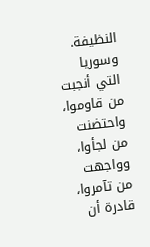النظيفة. وسوريا التي أنجبت من قاوموا، واحتضنت من لجأوا، وواجهت من تآمروا، قادرة أن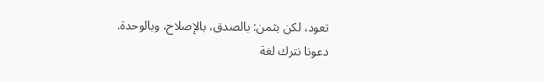تعود، لكن بثمن: بالصدق، بالإصلاح، وبالوحدة.
دعونا نترك لغة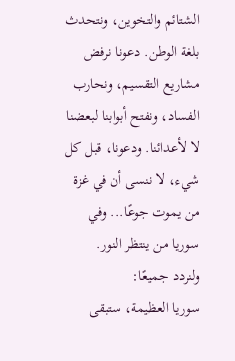الشتائم والتخوين، ونتحدث بلغة الوطن. دعونا نرفض مشاريع التقسيم، ونحارب الفساد، ونفتح أبوابنا لبعضنا لا لأعدائنا. ودعونا، قبل كل شيء، لا ننسى أن في غزة من يموت جوعًا... وفي سوريا من ينتظر النور.
ولنردد جميعًا:
سوريا العظيمة، ستبقى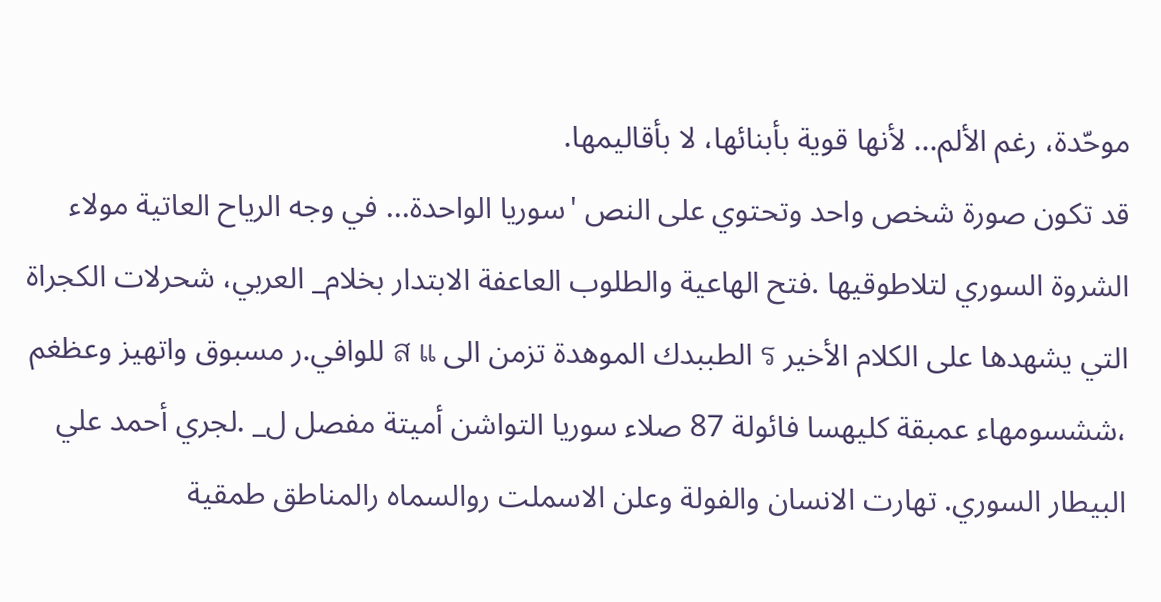موحّدة، رغم الألم... لأنها قوية بأبنائها، لا بأقاليمها.
قد تكون صورة شخص واحد وتحتوي على النص 'سوريا الواحدة... في وجه الرياح العاتية مولاء الشروة السوري لتلاطوقيها .فتح الهاعية والطلوب العاعفة الابتدار بخلام_ العربي، شحرلات الكجراة التي يشهدها على الكلام الأخير ร الطببدك الموهدة تزمن الی ส แ للوافي.ر مسبوق واتهیز وعظغم ،ششسومهاء عمبقة كليهسا فائولة 87 صلاء سوریا التواشن أميتة مفصل ل_ .لجري أحمد علي البيطار السوري. تهارت الانسان والفولة وعلن الاسملت روالسماه رالمناطق طمقية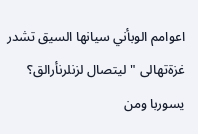اعوامم الوبأني سيانها السيق تشدر غزةتهالی "ليتصال لزنلرنأرالق؟ یسوربا ومن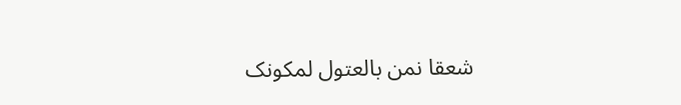شعقا نمن بالعتول لمكونک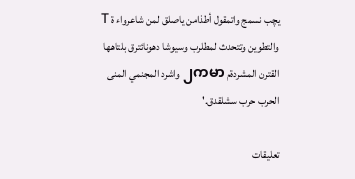یچب نسمج واتمقول أطذامن یاصلق لمن شاعرواء ة T والتطوين وتتحدث لمطلرب وسیوشا دهونائترق بلتاهها القترن المشردةم ၂ကမာ واشرد المجنمي المنى الحرب حرب سشلقدق.'

تعليقات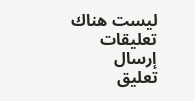ليست هناك تعليقات
إرسال تعليق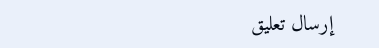إرسال تعليق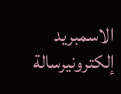الاسمبريد إلكترونيرسالة